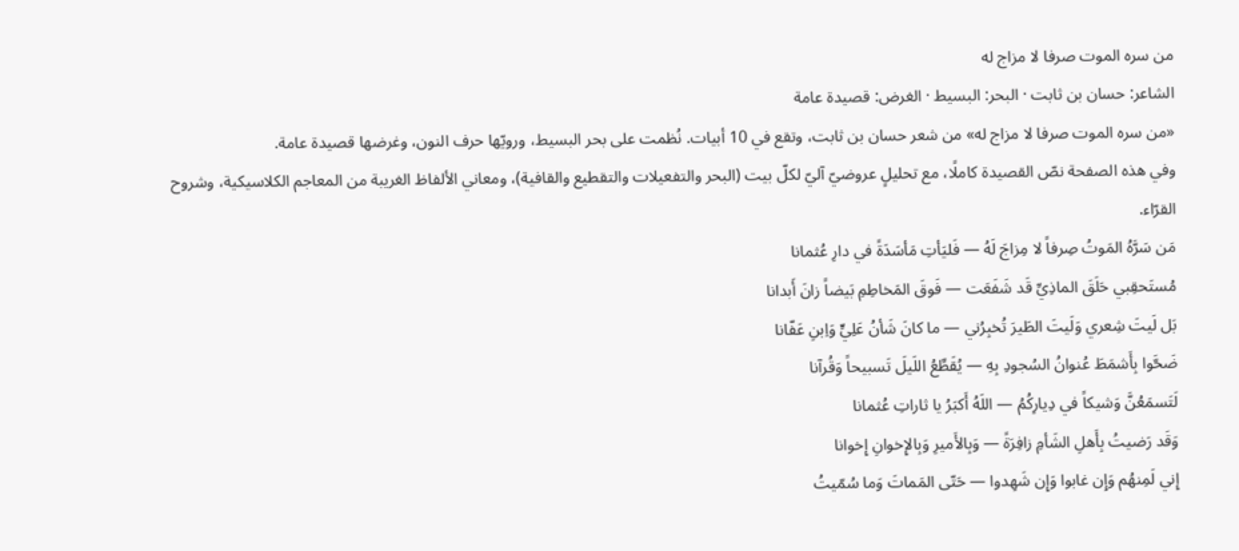من سره الموت صرفا لا مزاج له
الشاعر: حسان بن ثابت · البحر: البسيط · الغرض: قصيدة عامة
«من سره الموت صرفا لا مزاج له» من شعر حسان بن ثابت، وتقع في 10 أبيات. نُظمت على بحر البسيط، ورويّها حرف النون، وغرضها قصيدة عامة.
وفي هذه الصفحة نصّ القصيدة كاملًا، مع تحليلٍ عروضيّ آليّ لكلّ بيت (البحر والتفعيلات والتقطيع والقافية)، ومعاني الألفاظ الغريبة من المعاجم الكلاسيكية، وشروح القرّاء.
مَن سَرَّهُ المَوتُ صِرفاً لا مِزاجَ لَهُ — فَليَأتِ مَأسَدَةً في دارِ عُثمانا
مُستَحقِبي حَلَقَ الماذِيِّ قَد شَفَعَت — فَوقَ المَخاطِمِ بَيضاً زانَ أَبدانا
بَل لَيتَ شِعري وَلَيتَ الطَيرَ تُخبِرُني — ما كانَ شَأنُ عَلِيٍّ وَاِبنِ عَفّانا
ضَحَّوا بِأَشمَطَ عُنوانُ السُجودِ بِهِ — يُقَطِّعُ اللَيلَ تَسبيحاً وَقُرآنا
لَتَسمَعُنَّ وَشيكاً في دِيارِكُمُ — اللَهُ أَكبَرُ يا ثاراتِ عُثمانا
وَقَد رَضيتُ بِأَهلِ الشَأمِ زافِرَةً — وَبِالأَميرِ وَبِالإِخوانِ إِخوانا
إِني لَمِنهُم وَإِن غابوا وَإِن شَهِدوا — حَتّى المَماتَ وَما سُمّيتُ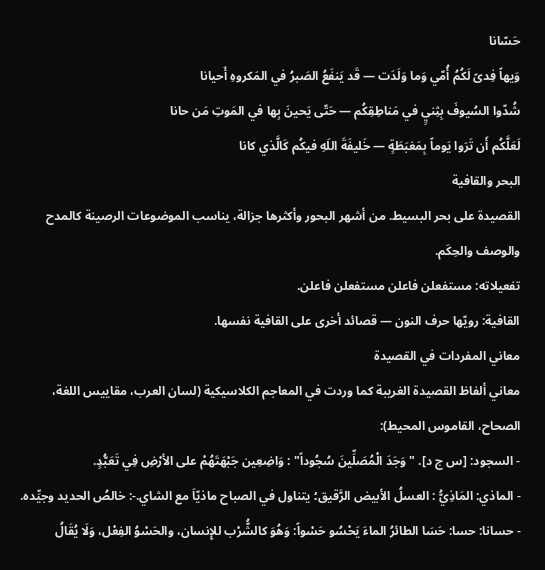حَسّانا
وَيهاً فِدىً لَكُمُ أُمّي وَما وَلَدَت — قَد يَنفَعُ الصَبرُ في المَكروهِ أَحيانا
شُدّوا السُيوفَ بِثِنيٍ في مَناطِقِكُم — حَتّى يَحينَ بِها في المَوتِ مَن حانا
لَعَلَّكُم أَن تَرَوا يَوماً بِمَغبَطَةٍ — خَليفَةَ اللَهِ فيكُم كَالَّذي كانا
البحر والقافية
القصيدة على بحر البسيط. من أشهر البحور وأكثرها جزالة، يناسب الموضوعات الرصينة كالمدح والوصف والحِكَم.
تفعيلاته: مستفعلن فاعلن مستفعلن فاعلن.
القافية: رويّها حرف النون — قصائد أخرى على القافية نفسها.
معاني المفردات في القصيدة
معاني ألفاظ القصيدة الغريبة كما وردت في المعاجم الكلاسيكية (لسان العرب، مقاييس اللغة، الصحاح، القاموس المحيط):
- السجود: [س ج د]. "وَجَدَ الْمُصَلِّينَ سُجُوداً" : وَاضِعِين جَبْهَتَهُمْ على الأرْضِ فِي تَعَبُّدٍ.
- الماذي: المَاذِيُّ : العسلُ الأبيض الرَّقيق؛ يتناول في الصباح ماذيّاَ مع الشاي.-: خالصُ الحديد وجيِّده.
- حسانا: حسا: حَسَا الطائرُ الماءَ يَحْسُو حَسْواً: وَهُوَ كالشُّرْب للإِنسان، والحَسْوُ الفِعْل، وَلَا يُقَالُ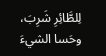لِلطَّائِرِ شَرِبَ، وحَسا الشيءَ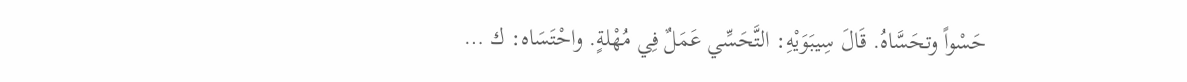حَسْواً وتحَسَّاهُ. قَالَ سِيبَوَيْهِ: التَّحَسِّي عَمَلٌ فِي مُهْلةٍ. واحْتَسَاه: ك …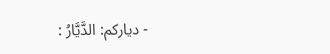- دياركم: الدَّيَّارُ :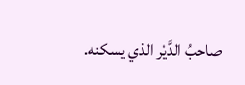صاحبُ الدَّيْر الذي يسكنه.